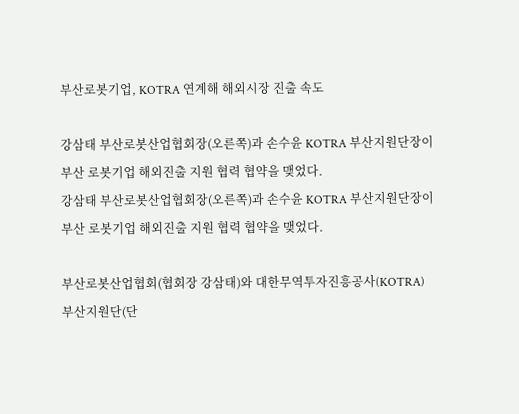부산로봇기업, KOTRA 연계해 해외시장 진출 속도

강삼태 부산로봇산업협회장(오른쪽)과 손수윤 KOTRA 부산지원단장이 부산 로봇기업 해외진출 지원 협력 협약을 맺었다.
강삼태 부산로봇산업협회장(오른쪽)과 손수윤 KOTRA 부산지원단장이 부산 로봇기업 해외진출 지원 협력 협약을 맺었다.

부산로봇산업협회(협회장 강삼태)와 대한무역투자진흥공사(KOTRA) 부산지원단(단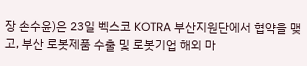장 손수윤)은 23일 벡스코 KOTRA 부산지원단에서 협약을 맺고, 부산 로봇제품 수출 및 로봇기업 해외 마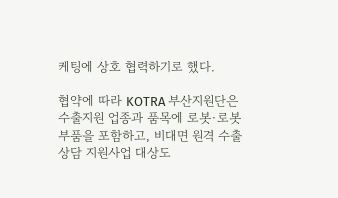케팅에 상호 협력하기로 했다.

협약에 따라 KOTRA 부산지원단은 수출지원 업종과 품목에 로봇·로봇부품을 포함하고, 비대면 원격 수출상담 지원사업 대상도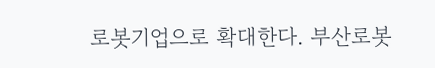로봇기업으로 확대한다. 부산로봇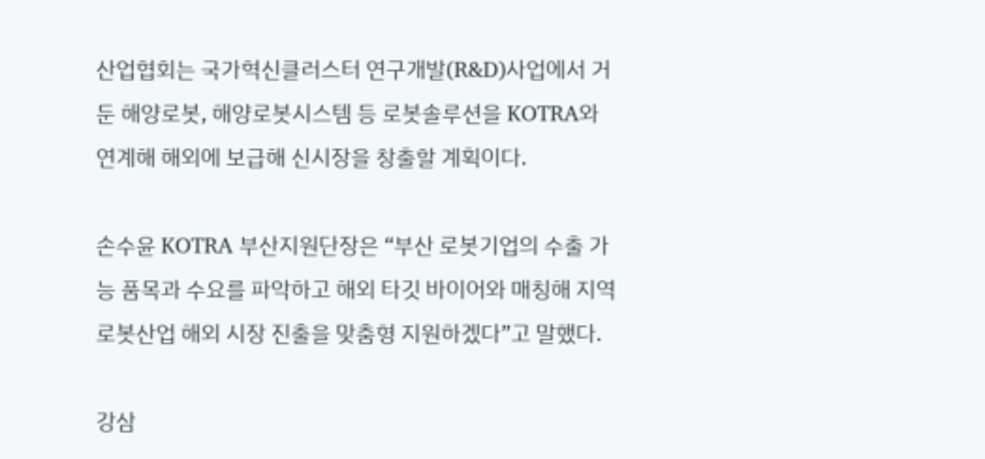산업협회는 국가혁신클러스터 연구개발(R&D)사업에서 거둔 해양로봇, 해양로봇시스템 등 로봇솔루션을 KOTRA와 연계해 해외에 보급해 신시장을 창출할 계획이다.

손수윤 KOTRA 부산지원단장은 “부산 로봇기업의 수출 가능 품목과 수요를 파악하고 해외 타깃 바이어와 매칭해 지역 로봇산업 해외 시장 진출을 맞춤형 지원하겠다”고 말했다.

강삼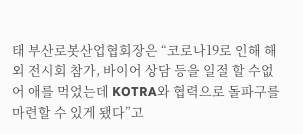태 부산로봇산업협회장은 “코로나19로 인해 해외 전시회 참가, 바이어 상담 등을 일절 할 수없어 애를 먹었는데 KOTRA와 협력으로 돌파구를 마련할 수 있게 됐다”고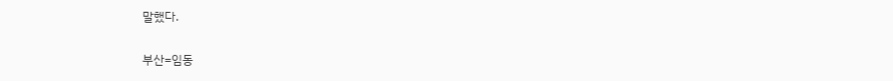말했다.

부산=임동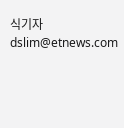식기자 dslim@etnews.com